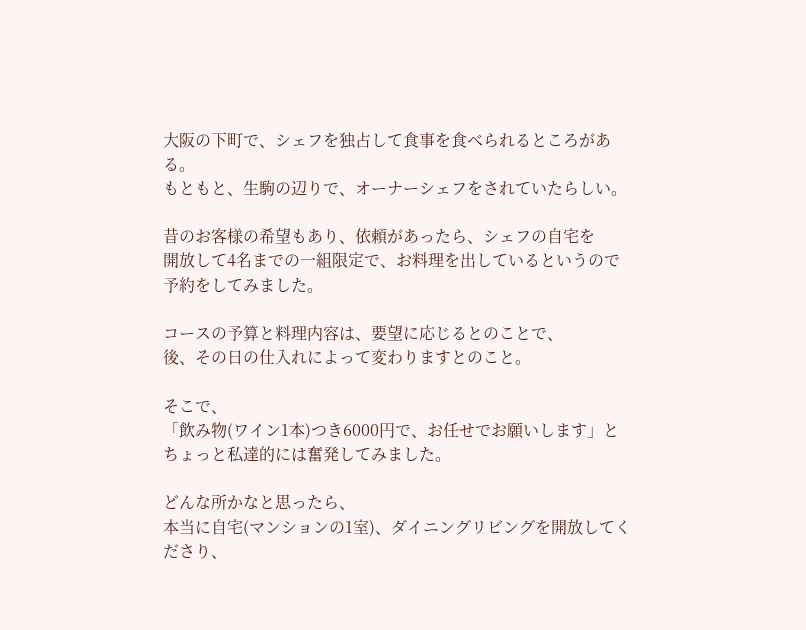大阪の下町で、シェフを独占して食事を食べられるところがある。
もともと、生駒の辺りで、オーナーシェフをされていたらしい。

昔のお客様の希望もあり、依頼があったら、シェフの自宅を
開放して4名までの一組限定で、お料理を出しているというので
予約をしてみました。

コースの予算と料理内容は、要望に応じるとのことで、
後、その日の仕入れによって変わりますとのこと。

そこで、
「飲み物(ワイン1本)つき6000円で、お任せでお願いします」と
ちょっと私達的には奮発してみました。

どんな所かなと思ったら、
本当に自宅(マンションの1室)、ダイニングリビングを開放してくださり、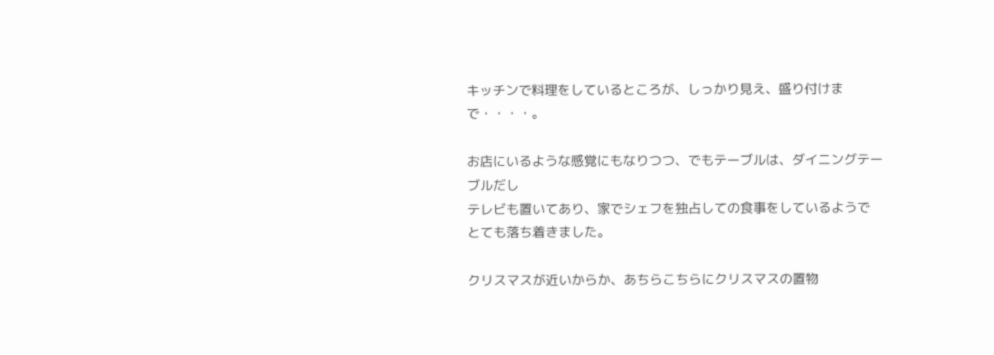キッチンで料理をしているところが、しっかり見え、盛り付けまで・・・・。

お店にいるような感覚にもなりつつ、でもテーブルは、ダイニングテーブルだし
テレビも置いてあり、家でシェフを独占しての食事をしているようで
とても落ち着きました。

クリスマスが近いからか、あちらこちらにクリスマスの置物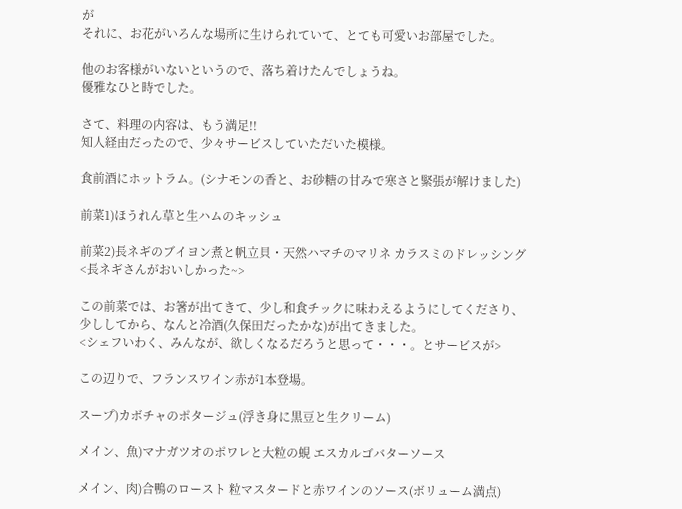が
それに、お花がいろんな場所に生けられていて、とても可愛いお部屋でした。

他のお客様がいないというので、落ち着けたんでしょうね。
優雅なひと時でした。

さて、料理の内容は、もう満足!!
知人経由だったので、少々サービスしていただいた模様。

食前酒にホットラム。(シナモンの香と、お砂糖の甘みで寒さと緊張が解けました)

前菜1)ほうれん草と生ハムのキッシュ

前菜2)長ネギのブイヨン煮と帆立貝・天然ハマチのマリネ カラスミのドレッシング
<長ネギさんがおいしかった~>

この前菜では、お箸が出てきて、少し和食チックに味わえるようにしてくださり、
少ししてから、なんと冷酒(久保田だったかな)が出てきました。
<シェフいわく、みんなが、欲しくなるだろうと思って・・・。とサービスが>

この辺りで、フランスワイン赤が1本登場。

スープ)カボチャのポタージュ(浮き身に黒豆と生クリーム)

メイン、魚)マナガツオのポワレと大粒の蜆 エスカルゴバターソース

メイン、肉)合鴨のロースト 粒マスタードと赤ワインのソース(ボリューム満点)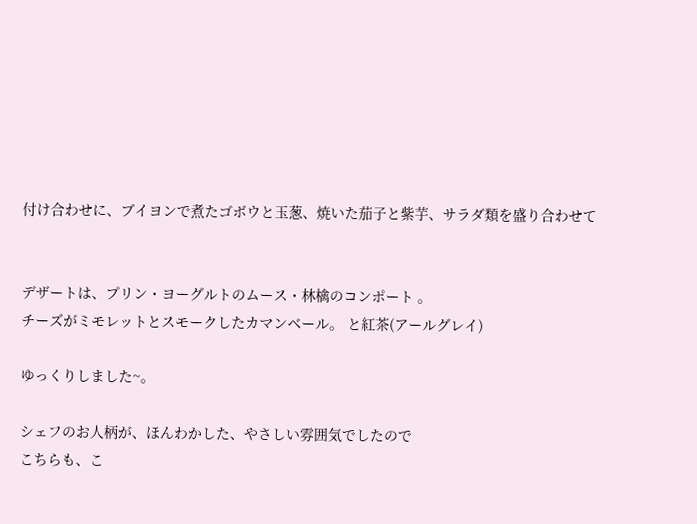付け合わせに、ブイヨンで煮たゴボウと玉葱、焼いた茄子と紫芋、サラダ類を盛り合わせて


デザートは、プリン・ヨーグルトのムース・林檎のコンポート 。
チーズがミモレットとスモークしたカマンベール。 と紅茶(アールグレイ)

ゆっくりしました~。

シェフのお人柄が、ほんわかした、やさしい雰囲気でしたので
こちらも、こ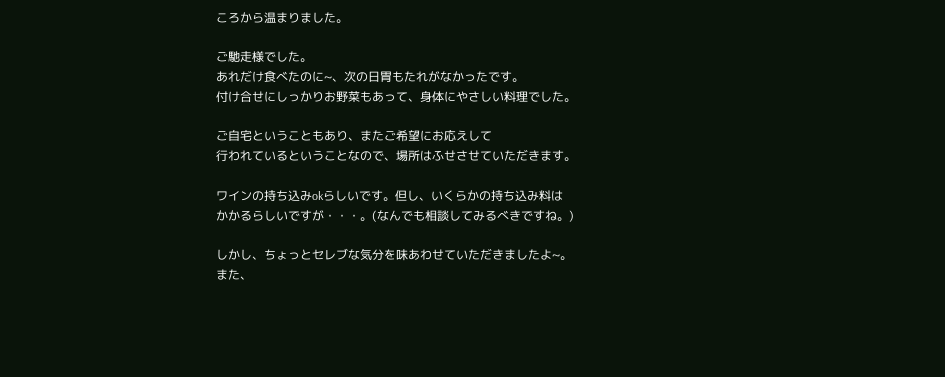ころから温まりました。

ご馳走様でした。
あれだけ食べたのに~、次の日胃もたれがなかったです。
付け合せにしっかりお野菜もあって、身体にやさしい料理でした。

ご自宅ということもあり、またご希望にお応えして
行われているということなので、場所はふせさせていただきます。

ワインの持ち込みokらしいです。但し、いくらかの持ち込み料は
かかるらしいですが・・・。(なんでも相談してみるべきですね。)

しかし、ちょっとセレブな気分を味あわせていただきましたよ~。
また、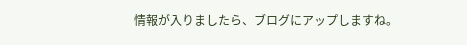情報が入りましたら、ブログにアップしますね。